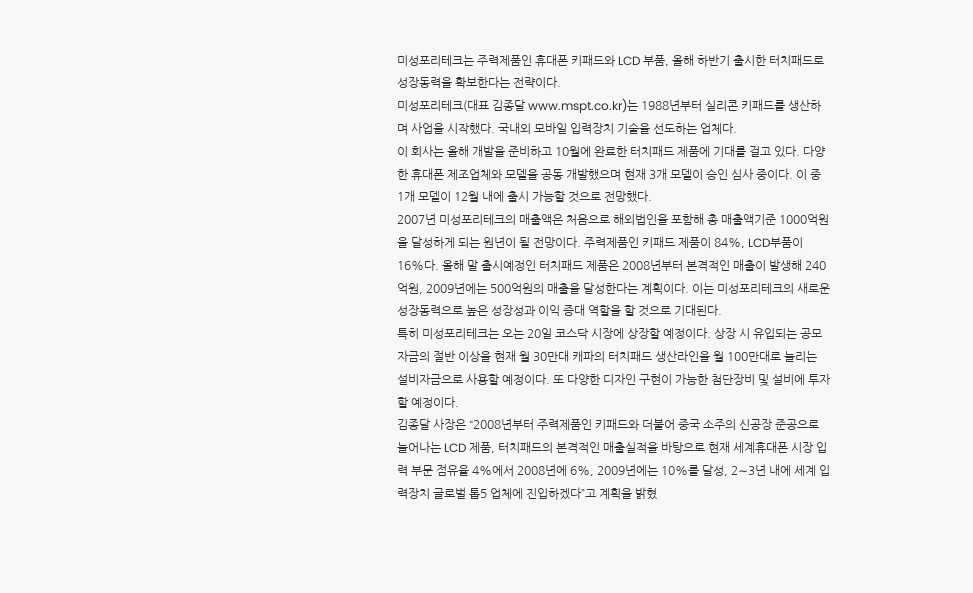미성포리테크는 주력제품인 휴대폰 키패드와 LCD 부품, 올해 하반기 출시한 터치패드로 성장동력을 확보한다는 전략이다.
미성포리테크(대표 김종달 www.mspt.co.kr)는 1988년부터 실리콘 키패드를 생산하며 사업을 시작했다. 국내외 모바일 입력장치 기술을 선도하는 업체다.
이 회사는 올해 개발을 준비하고 10월에 완료한 터치패드 제품에 기대를 걸고 있다. 다양한 휴대폰 제조업체와 모델을 공동 개발했으며 현재 3개 모델이 승인 심사 중이다. 이 중 1개 모델이 12월 내에 출시 가능할 것으로 전망했다.
2007년 미성포리테크의 매출액은 처음으로 해외법인을 포함해 총 매출액기준 1000억원을 달성하게 되는 원년이 될 전망이다. 주력제품인 키패드 제품이 84%, LCD부품이 16%다. 올해 말 출시예정인 터치패드 제품은 2008년부터 본격적인 매출이 발생해 240억원, 2009년에는 500억원의 매출을 달성한다는 계획이다. 이는 미성포리테크의 새로운 성장동력으로 높은 성장성과 이익 증대 역할을 할 것으로 기대된다.
특히 미성포리테크는 오는 20일 코스닥 시장에 상장할 예정이다. 상장 시 유입되는 공모자금의 절반 이상을 현재 월 30만대 캐파의 터치패드 생산라인을 월 100만대로 늘리는 설비자금으로 사용할 예정이다. 또 다양한 디자인 구현이 가능한 첨단장비 및 설비에 투자할 예정이다.
김종달 사장은 “2008년부터 주력제품인 키패드와 더불어 중국 소주의 신공장 준공으로 늘어나는 LCD 제품, 터치패드의 본격적인 매출실적을 바탕으로 현재 세계휴대폰 시장 입력 부문 점유율 4%에서 2008년에 6%, 2009년에는 10%를 달성, 2∼3년 내에 세계 입력장치 글로벌 톱5 업체에 진입하겠다”고 계획을 밝혔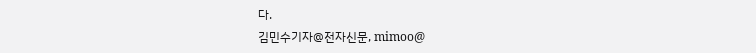다.
김민수기자@전자신문, mimoo@